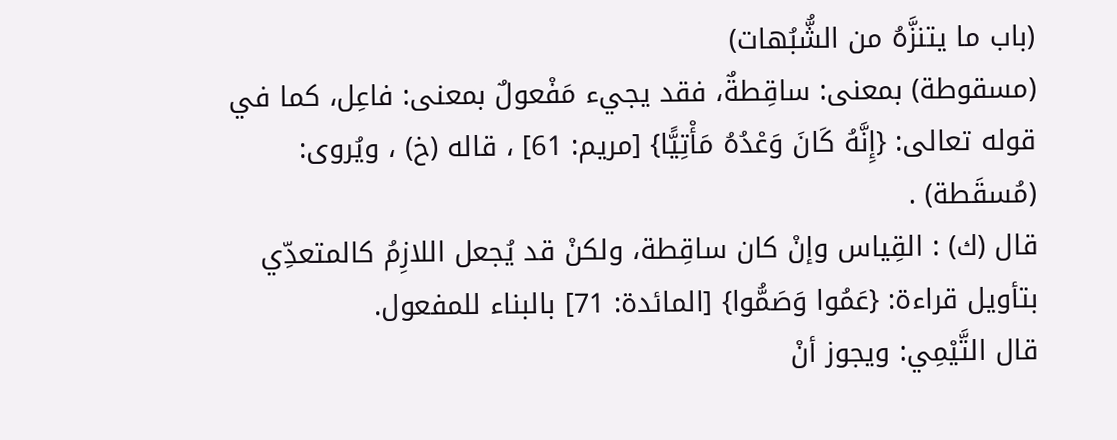(باب ما يتنزَّهُ من الشُّبُهات)
(مسقوطة) بمعنى: ساقِطةٌ، فقد يجيء مَفْعولٌ بمعنى: فاعِل، كما في قوله تعالى: {إِنَّهُ كَانَ وَعْدُهُ مَأْتِيًّا} [مريم: 61] ، قاله (خ) ، ويُروى: (مُسقَطة) .
قال (ك) : القِياس وإنْ كان ساقِطة، ولكنْ قد يُجعل اللازِمُ كالمتعدِّي بتأويل قراءة: {عَمُوا وَصَمُّوا} [المائدة: 71] بالبناء للمفعول.
قال التَّيْمِي: ويجوز أنْ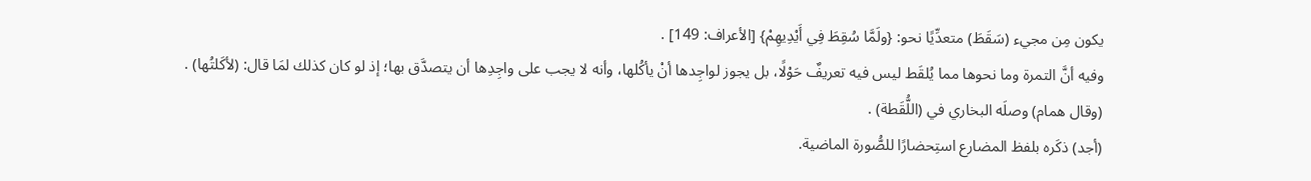يكون مِن مجيء (سَقَطَ) متعدِّيًا نحو: {ولَمَّا سُقِطَ فِي أَيْدِيهِمْ} [الأعراف: 149] .
وفيه أنَّ التمرة وما نحوها مما يُلقَط ليس فيه تعريفٌ حَوْلًا، بل يجوز لواجِدها أنْ يأكُلها، وأنه لا يجب على واجِدِها أن يتصدَّق بها؛ إذ لو كان كذلك لمَا قال: (لأكَلتُها) .
(وقال همام) وصلَه البخاري في (اللُّقَطة) .
(أجد) ذكَره بلفظ المضارع استِحضارًا للصُّورة الماضية.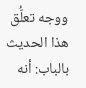ووجه تعلُّق هذا الحديث بالباب: أنه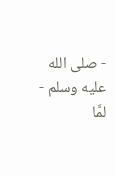- صلى الله عليه وسلم - لمَّا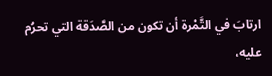ارتابَ في التَّمْرة أن تكون من الصَّدَقة التي تحرُم عليه،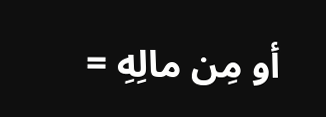أو مِن مالِهِ =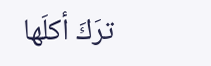ترَكَ أكلَها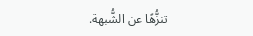تنزُّهًا عن الشُّبهة.